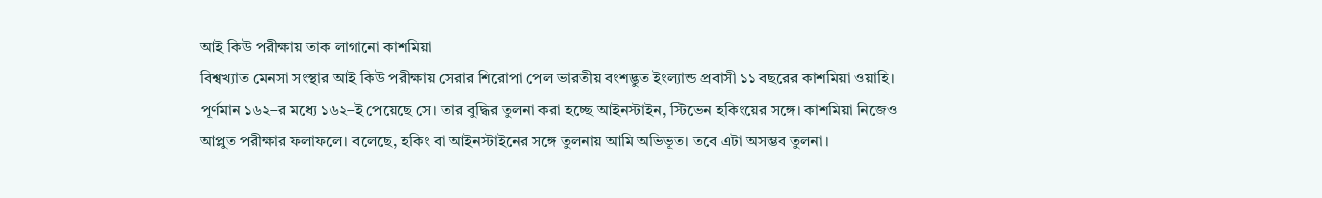আই কিউ পরীক্ষায় তাক লাগানো কাশমিয়া
বিশ্বখ্যাত মেনসা সংস্থার আই কিউ পরীক্ষায় সেরার শিরোপা পেল ভারতীয় বংশদ্ভুত ইংল্যান্ড প্রবাসী ১১ বছরের কাশমিয়া ওয়াহি। পূর্ণমান ১৬২–র মধ্যে ১৬২–ই পেয়েছে সে। তার বুদ্ধির তুলনা করা হচ্ছে আইনস্টাইন, স্টিভেন হকিংয়ের সঙ্গে। কাশমিয়া নিজেও আপ্লুত পরীক্ষার ফলাফলে। বলেছে, হকিং বা আইনস্টাইনের সঙ্গে তুলনায় আমি অভিভূত। তবে এটা অসম্ভব তুলনা।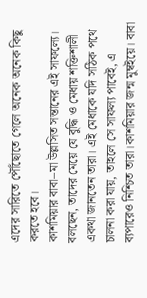এদের সারিতে পৌঁছোতে গেলে অনেক অনেক কিছু করতে হবে।
কাশমিয়ার বাবা–মা উল্লসিত সন্তানের এই সাফল্যে। বলছেন, তাদের মেয়ে যে বুদ্ধি ও মেধায় শক্তিশালী একথা জানতেন তারা। এই মেধাকে যদি সঠিক পথে চালনা করা যায়, তাহলে সে সাফল্য পাবেই, এ ব্যপারেও নিশ্চিত তারা।কাশমিয়ার জন্ম মুম্বইয়ে। বাবা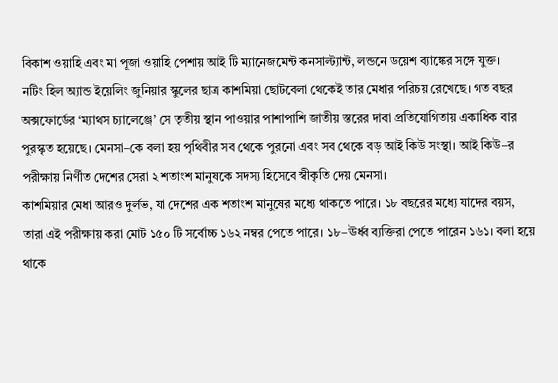বিকাশ ওয়াহি এবং মা পূজা ওয়াহি পেশায় আই টি ম্যানেজমেন্ট কনসাল্ট্যান্ট, লন্ডনে ডয়েশ ব্যাঙ্কের সঙ্গে যুক্ত।
নটিং হিল অ্যান্ড ইয়েলিং জুনিয়ার স্কুলের ছাত্র কাশমিয়া ছোটবেলা থেকেই তার মেধার পরিচয় রেখেছে। গত বছর অক্সফোর্ডের ‘ম্যাথস চ্যালেঞ্জে’ সে তৃতীয় স্থান পাওয়ার পাশাপাশি জাতীয় স্তরের দাবা প্রতিযোগিতায় একাধিক বার পুরস্কৃত হয়েছে। মেনসা–কে বলা হয় পৃথিবীর সব থেকে পুরনো এবং সব থেকে বড় আই কিউ সংস্থা। আই কিউ–র পরীক্ষায় নির্ণীত দেশের সেরা ২ শতাংশ মানুষকে সদস্য হিসেবে স্বীকৃতি দেয় মেনসা।
কাশমিয়ার মেধা আরও দুর্লভ, যা দেশের এক শতাংশ মানুষের মধ্যে থাকতে পারে। ১৮ বছরের মধ্যে যাদের বয়স, তারা এই পরীক্ষায় করা মোট ১৫০ টি সর্বোচ্চ ১৬২ নম্বর পেতে পারে। ১৮–ঊর্ধ্ব ব্যক্তিরা পেতে পারেন ১৬১। বলা হয়ে থাকে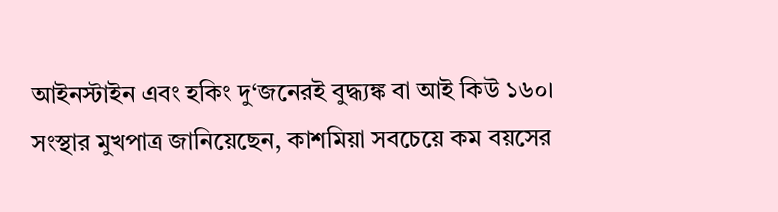আইনস্টাইন এবং হকিং দু‘জনেরই বুদ্ধ্যঙ্ক বা আই কিউ ১৬০। সংস্থার মুখপাত্র জানিয়েছেন, কাশমিয়া সবচেয়ে কম বয়সের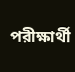পরীক্ষার্থী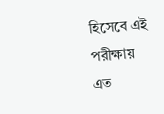হিসেবে এই পরীক্ষায় এত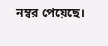নম্বর পেয়েছে।